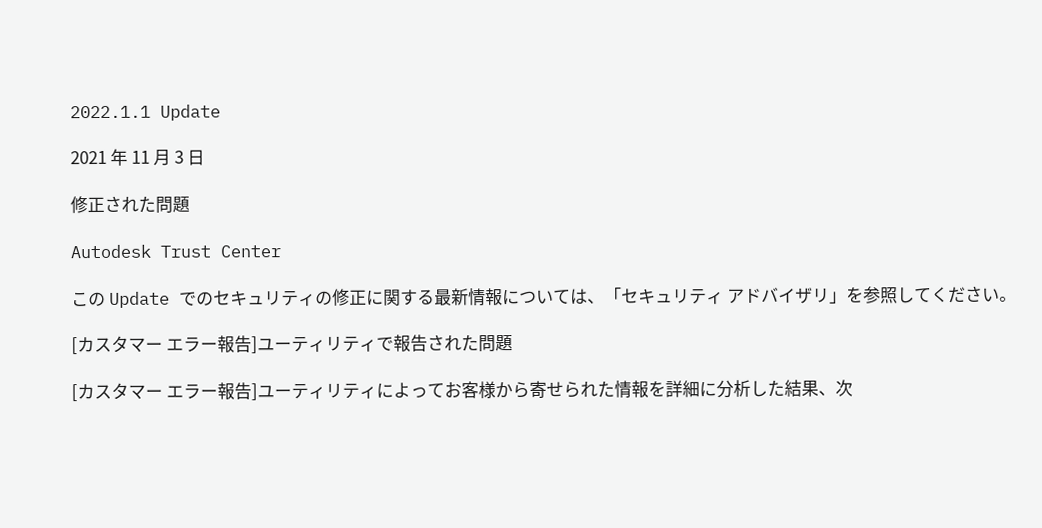2022.1.1 Update

2021 年 11 月 3 日

修正された問題

Autodesk Trust Center

この Update でのセキュリティの修正に関する最新情報については、「セキュリティ アドバイザリ」を参照してください。

[カスタマー エラー報告]ユーティリティで報告された問題

[カスタマー エラー報告]ユーティリティによってお客様から寄せられた情報を詳細に分析した結果、次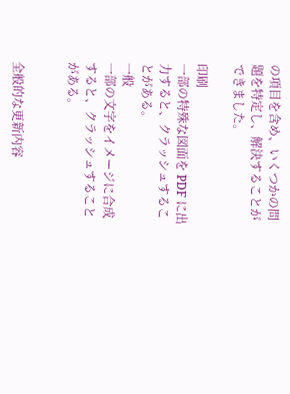の項目を含め、いくつかの問題を特定し、解決することができました。

印刷
一部の特殊な図面を PDF に出力すると、クラッシュすることがある。
一般
一部の文字をイメージに合成すると、クラッシュすることがある。


全般的な更新内容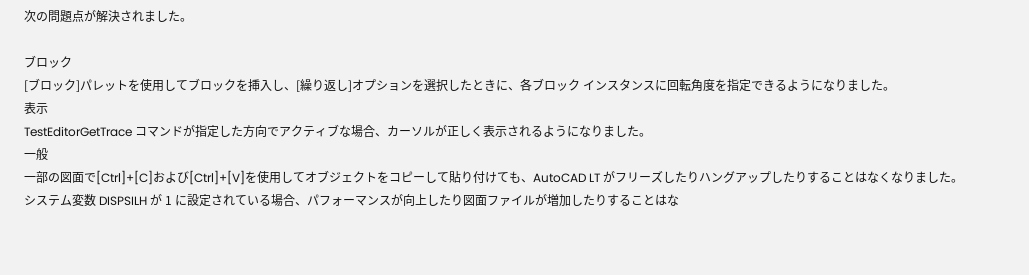次の問題点が解決されました。

ブロック
[ブロック]パレットを使用してブロックを挿入し、[繰り返し]オプションを選択したときに、各ブロック インスタンスに回転角度を指定できるようになりました。
表示
TestEditorGetTrace コマンドが指定した方向でアクティブな場合、カーソルが正しく表示されるようになりました。
一般
一部の図面で[Ctrl]+[C]および[Ctrl]+[V]を使用してオブジェクトをコピーして貼り付けても、AutoCAD LT がフリーズしたりハングアップしたりすることはなくなりました。
システム変数 DISPSILH が 1 に設定されている場合、パフォーマンスが向上したり図面ファイルが増加したりすることはな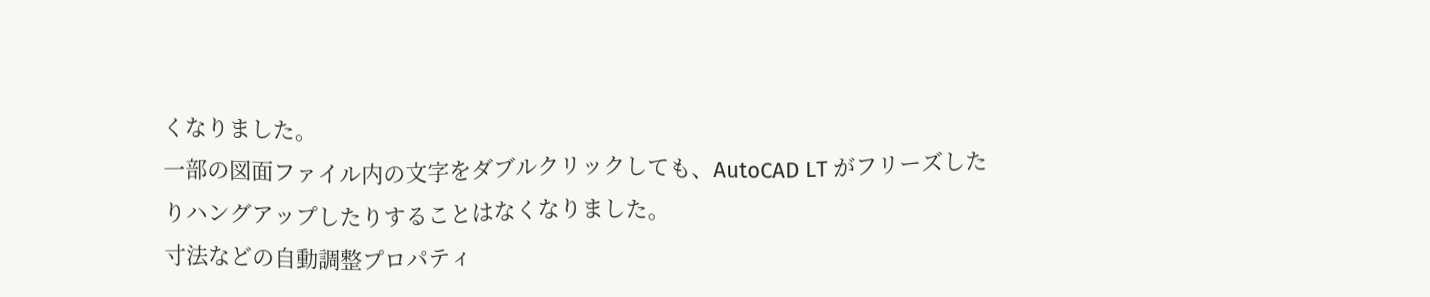くなりました。
一部の図面ファイル内の文字をダブルクリックしても、AutoCAD LT がフリーズしたりハングアップしたりすることはなくなりました。
寸法などの自動調整プロパティ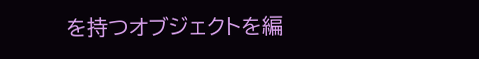を持つオブジェクトを編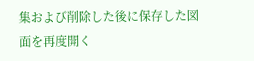集および削除した後に保存した図面を再度開く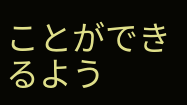ことができるよう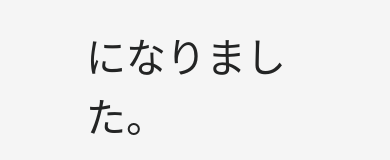になりました。